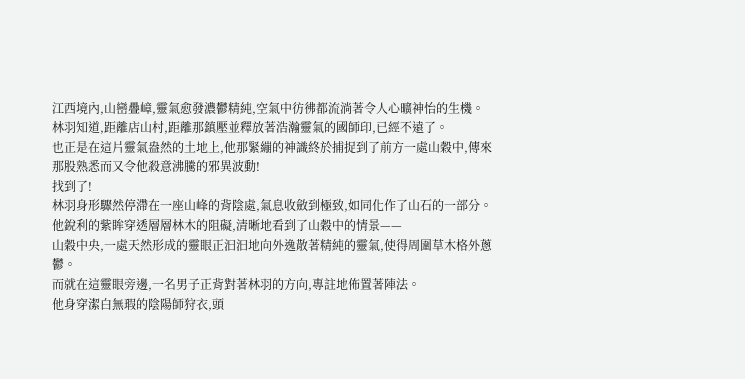江西境內,山巒疊嶂,靈氣愈發濃鬱精純,空氣中彷彿都流淌著令人心曠神怡的生機。
林羽知道,距離店山村,距離那鎮壓並釋放著浩瀚靈氣的國師印,已經不遠了。
也正是在這片靈氣盎然的土地上,他那緊繃的神識終於捕捉到了前方一處山穀中,傳來那股熟悉而又令他殺意沸騰的邪異波動!
找到了!
林羽身形驟然停滯在一座山峰的背陰處,氣息收斂到極致,如同化作了山石的一部分。
他銳利的紫眸穿透層層林木的阻礙,清晰地看到了山穀中的情景——
山穀中央,一處天然形成的靈眼正汩汩地向外逸散著精純的靈氣,使得周圍草木格外蔥鬱。
而就在這靈眼旁邊,一名男子正背對著林羽的方向,專註地佈置著陣法。
他身穿潔白無瑕的陰陽師狩衣,頭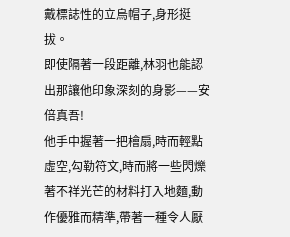戴標誌性的立烏帽子,身形挺拔。
即使隔著一段距離,林羽也能認出那讓他印象深刻的身影——安倍真吾!
他手中握著一把檜扇,時而輕點虛空,勾勒符文,時而將一些閃爍著不祥光芒的材料打入地麵,動作優雅而精準,帶著一種令人厭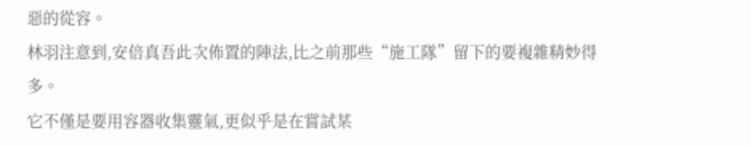惡的從容。
林羽注意到,安倍真吾此次佈置的陣法,比之前那些“施工隊”留下的要複雜精妙得多。
它不僅是要用容器收集靈氣,更似乎是在嘗試某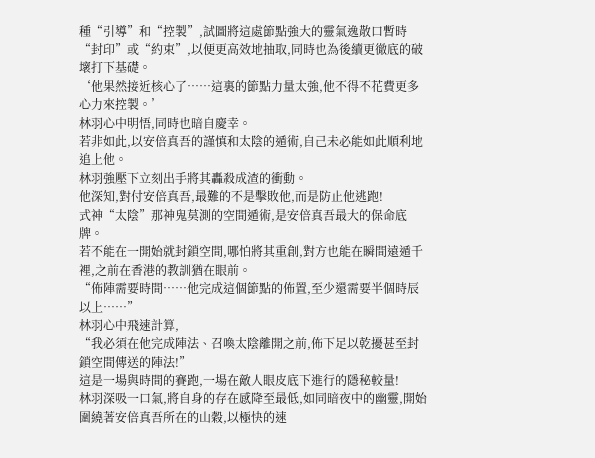種“引導”和“控製”,試圖將這處節點強大的靈氣逸散口暫時“封印”或“約束”,以便更高效地抽取,同時也為後續更徹底的破壞打下基礎。
‘他果然接近核心了……這裏的節點力量太強,他不得不花費更多心力來控製。’
林羽心中明悟,同時也暗自慶幸。
若非如此,以安倍真吾的謹慎和太陰的遁術,自己未必能如此順利地追上他。
林羽強壓下立刻出手將其轟殺成渣的衝動。
他深知,對付安倍真吾,最難的不是擊敗他,而是防止他逃跑!
式神“太陰”那神鬼莫測的空間遁術,是安倍真吾最大的保命底牌。
若不能在一開始就封鎖空間,哪怕將其重創,對方也能在瞬間遠遁千裡,之前在香港的教訓猶在眼前。
“佈陣需要時間……他完成這個節點的佈置,至少還需要半個時辰以上……”
林羽心中飛速計算,
“我必須在他完成陣法、召喚太陰離開之前,佈下足以乾擾甚至封鎖空間傳送的陣法!”
這是一場與時間的賽跑,一場在敵人眼皮底下進行的隱秘較量!
林羽深吸一口氣,將自身的存在感降至最低,如同暗夜中的幽靈,開始圍繞著安倍真吾所在的山穀,以極快的速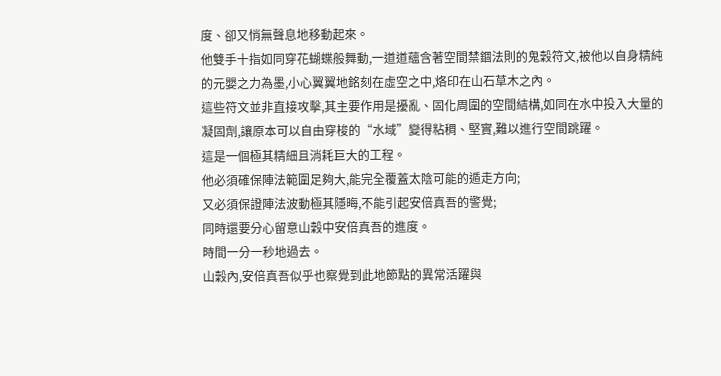度、卻又悄無聲息地移動起來。
他雙手十指如同穿花蝴蝶般舞動,一道道蘊含著空間禁錮法則的鬼穀符文,被他以自身精純的元嬰之力為墨,小心翼翼地銘刻在虛空之中,烙印在山石草木之內。
這些符文並非直接攻擊,其主要作用是擾亂、固化周圍的空間結構,如同在水中投入大量的凝固劑,讓原本可以自由穿梭的“水域”變得粘稠、堅實,難以進行空間跳躍。
這是一個極其精細且消耗巨大的工程。
他必須確保陣法範圍足夠大,能完全覆蓋太陰可能的遁走方向;
又必須保證陣法波動極其隱晦,不能引起安倍真吾的警覺;
同時還要分心留意山穀中安倍真吾的進度。
時間一分一秒地過去。
山穀內,安倍真吾似乎也察覺到此地節點的異常活躍與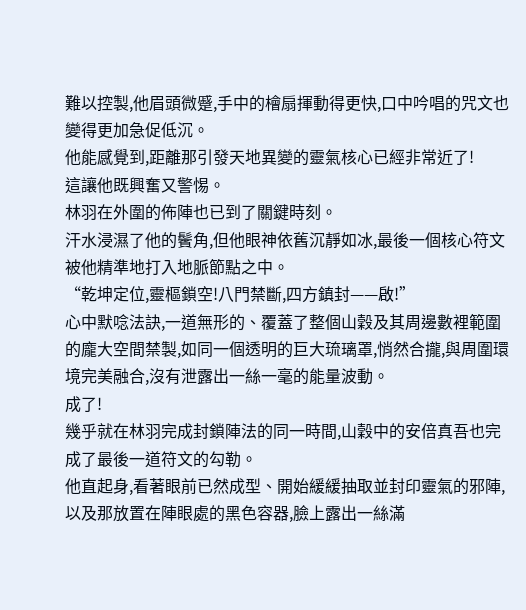難以控製,他眉頭微蹙,手中的檜扇揮動得更快,口中吟唱的咒文也變得更加急促低沉。
他能感覺到,距離那引發天地異變的靈氣核心已經非常近了!
這讓他既興奮又警惕。
林羽在外圍的佈陣也已到了關鍵時刻。
汗水浸濕了他的鬢角,但他眼神依舊沉靜如冰,最後一個核心符文被他精準地打入地脈節點之中。
“乾坤定位,靈樞鎖空!八門禁斷,四方鎮封——啟!”
心中默唸法訣,一道無形的、覆蓋了整個山穀及其周邊數裡範圍的龐大空間禁製,如同一個透明的巨大琉璃罩,悄然合攏,與周圍環境完美融合,沒有泄露出一絲一毫的能量波動。
成了!
幾乎就在林羽完成封鎖陣法的同一時間,山穀中的安倍真吾也完成了最後一道符文的勾勒。
他直起身,看著眼前已然成型、開始緩緩抽取並封印靈氣的邪陣,以及那放置在陣眼處的黑色容器,臉上露出一絲滿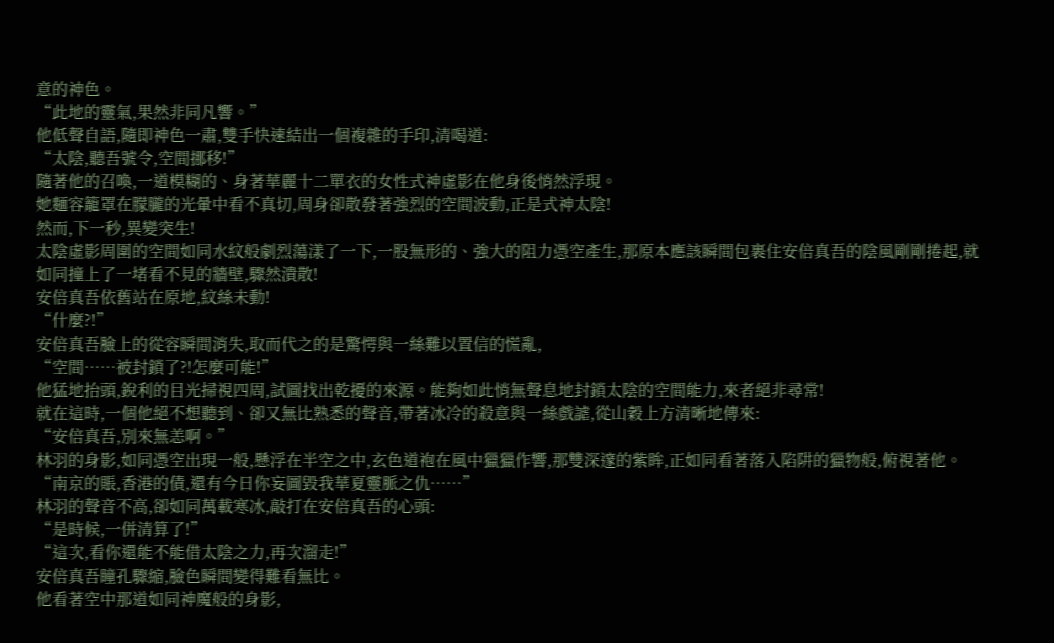意的神色。
“此地的靈氣,果然非同凡響。”
他低聲自語,隨即神色一肅,雙手快速結出一個複雜的手印,清喝道:
“太陰,聽吾號令,空間挪移!”
隨著他的召喚,一道模糊的、身著華麗十二單衣的女性式神虛影在他身後悄然浮現。
她麵容籠罩在朦朧的光暈中看不真切,周身卻散發著強烈的空間波動,正是式神太陰!
然而,下一秒,異變突生!
太陰虛影周圍的空間如同水紋般劇烈蕩漾了一下,一股無形的、強大的阻力憑空產生,那原本應該瞬間包裹住安倍真吾的陰風剛剛捲起,就如同撞上了一堵看不見的牆壁,驟然潰散!
安倍真吾依舊站在原地,紋絲未動!
“什麼?!”
安倍真吾臉上的從容瞬間消失,取而代之的是驚愕與一絲難以置信的慌亂,
“空間……被封鎖了?!怎麼可能!”
他猛地抬頭,銳利的目光掃視四周,試圖找出乾擾的來源。能夠如此悄無聲息地封鎖太陰的空間能力,來者絕非尋常!
就在這時,一個他絕不想聽到、卻又無比熟悉的聲音,帶著冰冷的殺意與一絲戲謔,從山穀上方清晰地傳來:
“安倍真吾,別來無恙啊。”
林羽的身影,如同憑空出現一般,懸浮在半空之中,玄色道袍在風中獵獵作響,那雙深邃的紫眸,正如同看著落入陷阱的獵物般,俯視著他。
“南京的賬,香港的債,還有今日你妄圖毀我華夏靈脈之仇……”
林羽的聲音不高,卻如同萬載寒冰,敲打在安倍真吾的心頭:
“是時候,一併清算了!”
“這次,看你還能不能借太陰之力,再次溜走!”
安倍真吾瞳孔驟縮,臉色瞬間變得難看無比。
他看著空中那道如同神魔般的身影,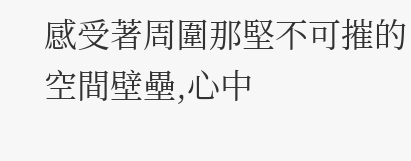感受著周圍那堅不可摧的空間壁壘,心中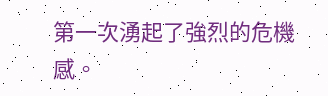第一次湧起了強烈的危機感。